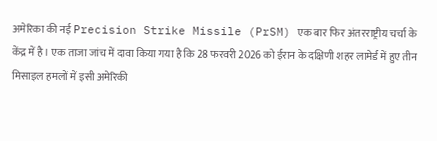अमेरिका की नई Precision Strike Missile (PrSM) एक बार फिर अंतरराष्ट्रीय चर्चा के केंद्र में है। एक ताजा जांच में दावा किया गया है कि 28 फरवरी 2026 को ईरान के दक्षिणी शहर लामेर्ड में हुए तीन मिसाइल हमलों में इसी अमेरिकी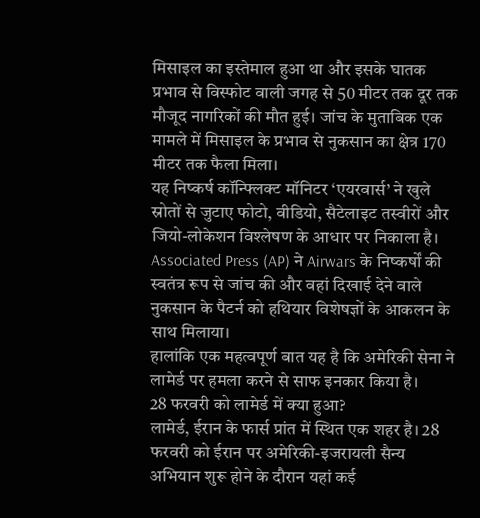मिसाइल का इस्तेमाल हुआ था और इसके घातक प्रभाव से विस्फोट वाली जगह से 50 मीटर तक दूर तक मौजूद नागरिकों की मौत हुई। जांच के मुताबिक एक मामले में मिसाइल के प्रभाव से नुकसान का क्षेत्र 170 मीटर तक फैला मिला।
यह निष्कर्ष कॉन्फ्लिक्ट मॉनिटर ‘एयरवार्स’ ने खुले स्रोतों से जुटाए फोटो, वीडियो, सैटेलाइट तस्वीरों और जियो-लोकेशन विश्लेषण के आधार पर निकाला है। Associated Press (AP) ने Airwars के निष्कर्षों की स्वतंत्र रूप से जांच की और वहां दिखाई देने वाले नुकसान के पैटर्न को हथियार विशेषज्ञों के आकलन के साथ मिलाया।
हालांकि एक महत्वपूर्ण बात यह है कि अमेरिकी सेना ने लामेर्ड पर हमला करने से साफ इनकार किया है।
28 फरवरी को लामेर्ड में क्या हुआ?
लामेर्ड, ईरान के फार्स प्रांत में स्थित एक शहर है। 28 फरवरी को ईरान पर अमेरिकी-इजरायली सैन्य अभियान शुरू होने के दौरान यहां कई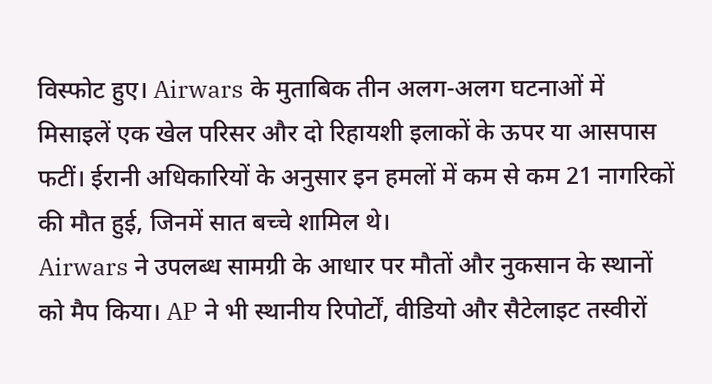विस्फोट हुए। Airwars के मुताबिक तीन अलग-अलग घटनाओं में मिसाइलें एक खेल परिसर और दो रिहायशी इलाकों के ऊपर या आसपास फटीं। ईरानी अधिकारियों के अनुसार इन हमलों में कम से कम 21 नागरिकों की मौत हुई, जिनमें सात बच्चे शामिल थे।
Airwars ने उपलब्ध सामग्री के आधार पर मौतों और नुकसान के स्थानों को मैप किया। AP ने भी स्थानीय रिपोर्टों, वीडियो और सैटेलाइट तस्वीरों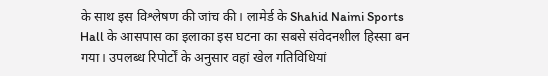के साथ इस विश्लेषण की जांच की। लामेर्ड के Shahid Naimi Sports Hall के आसपास का इलाका इस घटना का सबसे संवेदनशील हिस्सा बन गया। उपलब्ध रिपोर्टों के अनुसार वहां खेल गतिविधियां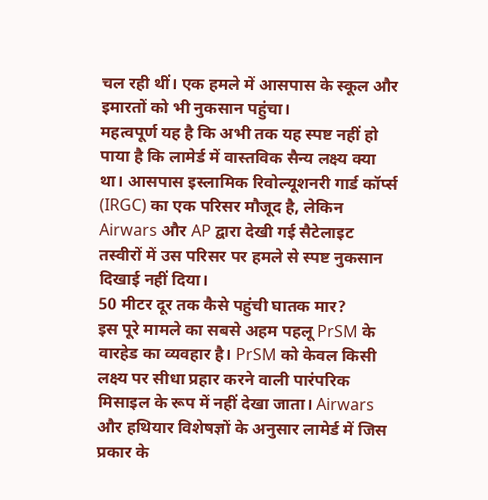चल रही थीं। एक हमले में आसपास के स्कूल और इमारतों को भी नुकसान पहुंचा।
महत्वपूर्ण यह है कि अभी तक यह स्पष्ट नहीं हो पाया है कि लामेर्ड में वास्तविक सैन्य लक्ष्य क्या था। आसपास इस्लामिक रिवोल्यूशनरी गार्ड कॉर्प्स (IRGC) का एक परिसर मौजूद है, लेकिन Airwars और AP द्वारा देखी गई सैटेलाइट तस्वीरों में उस परिसर पर हमले से स्पष्ट नुकसान दिखाई नहीं दिया।
50 मीटर दूर तक कैसे पहुंची घातक मार?
इस पूरे मामले का सबसे अहम पहलू PrSM के वारहेड का व्यवहार है। PrSM को केवल किसी लक्ष्य पर सीधा प्रहार करने वाली पारंपरिक मिसाइल के रूप में नहीं देखा जाता। Airwars और हथियार विशेषज्ञों के अनुसार लामेर्ड में जिस प्रकार के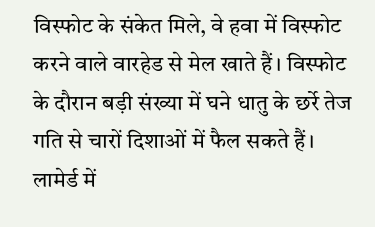विस्फोट के संकेत मिले, वे हवा में विस्फोट करने वाले वारहेड से मेल खाते हैं। विस्फोट के दौरान बड़ी संख्या में घने धातु के छर्रे तेज गति से चारों दिशाओं में फैल सकते हैं।
लामेर्ड में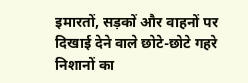इमारतों, सड़कों और वाहनों पर दिखाई देने वाले छोटे-छोटे गहरे निशानों का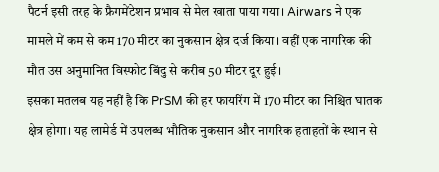पैटर्न इसी तरह के फ्रैगमेंटेशन प्रभाव से मेल खाता पाया गया। Airwars ने एक मामले में कम से कम 170 मीटर का नुकसान क्षेत्र दर्ज किया। वहीं एक नागरिक की मौत उस अनुमानित विस्फोट बिंदु से करीब 50 मीटर दूर हुई।
इसका मतलब यह नहीं है कि PrSM की हर फायरिंग में 170 मीटर का निश्चित घातक क्षेत्र होगा। यह लामेर्ड में उपलब्ध भौतिक नुकसान और नागरिक हताहतों के स्थान से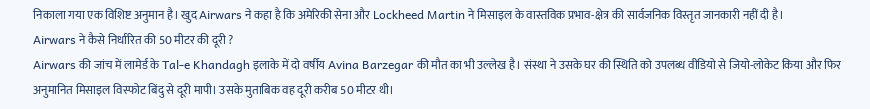निकाला गया एक विशिष्ट अनुमान है। खुद Airwars ने कहा है कि अमेरिकी सेना और Lockheed Martin ने मिसाइल के वास्तविक प्रभाव-क्षेत्र की सार्वजनिक विस्तृत जानकारी नहीं दी है।
Airwars ने कैसे निर्धारित की 50 मीटर की दूरी ?
Airwars की जांच में लामेर्ड के Tal-e Khandagh इलाके में दो वर्षीय Avina Barzegar की मौत का भी उल्लेख है। संस्था ने उसके घर की स्थिति को उपलब्ध वीडियो से जियो-लोकेट किया और फिर अनुमानित मिसाइल विस्फोट बिंदु से दूरी मापी। उसके मुताबिक वह दूरी करीब 50 मीटर थी।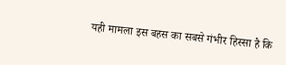यही मामला इस बहस का सबसे गंभीर हिस्सा है कि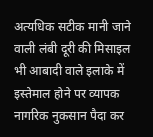अत्यधिक सटीक मानी जाने वाली लंबी दूरी की मिसाइल भी आबादी वाले इलाके में इस्तेमाल होने पर व्यापक नागरिक नुकसान पैदा कर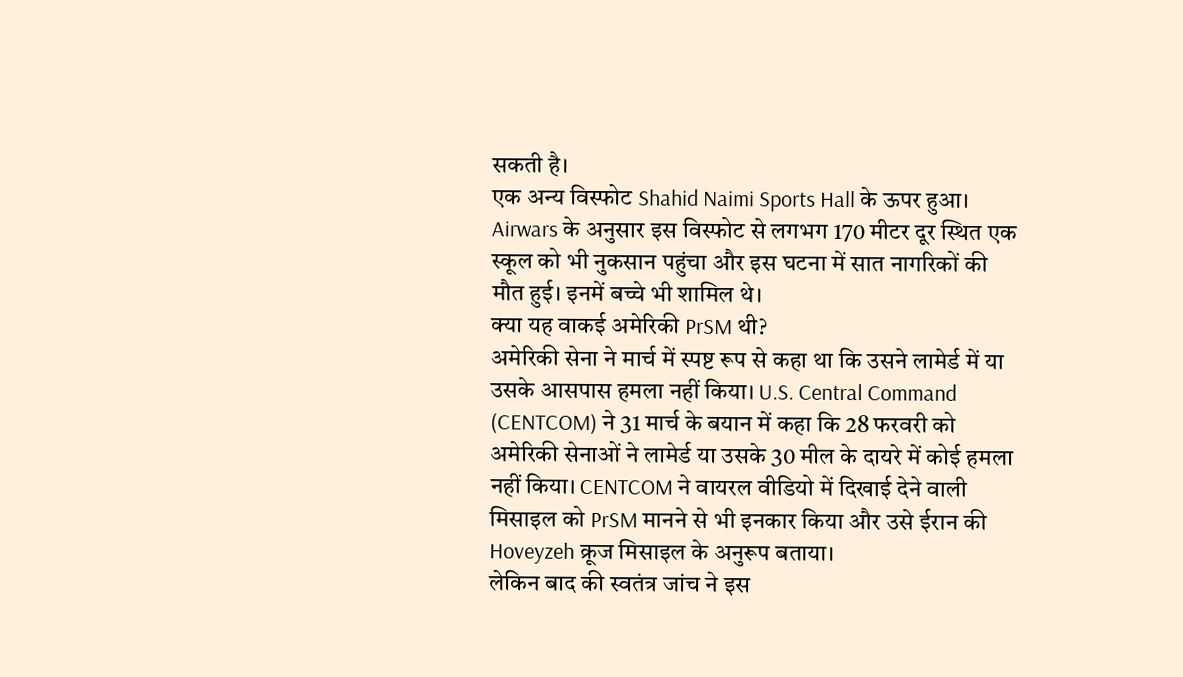सकती है।
एक अन्य विस्फोट Shahid Naimi Sports Hall के ऊपर हुआ। Airwars के अनुसार इस विस्फोट से लगभग 170 मीटर दूर स्थित एक स्कूल को भी नुकसान पहुंचा और इस घटना में सात नागरिकों की मौत हुई। इनमें बच्चे भी शामिल थे।
क्या यह वाकई अमेरिकी PrSM थी?
अमेरिकी सेना ने मार्च में स्पष्ट रूप से कहा था कि उसने लामेर्ड में या उसके आसपास हमला नहीं किया। U.S. Central Command (CENTCOM) ने 31 मार्च के बयान में कहा कि 28 फरवरी को अमेरिकी सेनाओं ने लामेर्ड या उसके 30 मील के दायरे में कोई हमला नहीं किया। CENTCOM ने वायरल वीडियो में दिखाई देने वाली मिसाइल को PrSM मानने से भी इनकार किया और उसे ईरान की Hoveyzeh क्रूज मिसाइल के अनुरूप बताया।
लेकिन बाद की स्वतंत्र जांच ने इस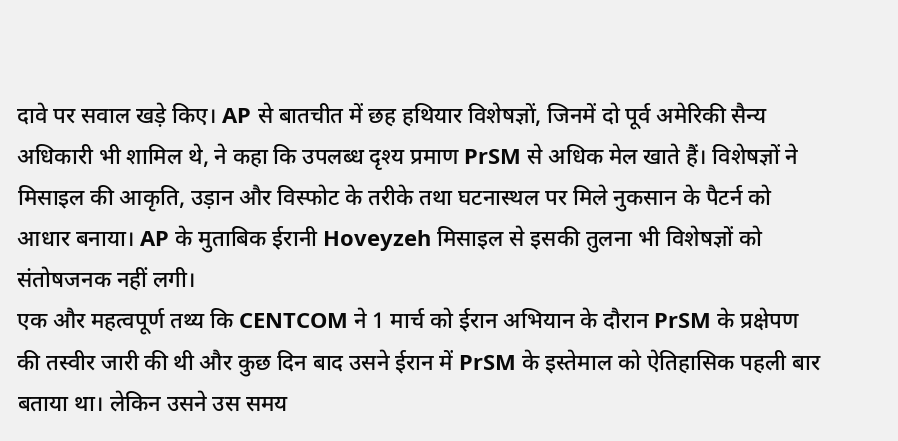दावे पर सवाल खड़े किए। AP से बातचीत में छह हथियार विशेषज्ञों, जिनमें दो पूर्व अमेरिकी सैन्य अधिकारी भी शामिल थे, ने कहा कि उपलब्ध दृश्य प्रमाण PrSM से अधिक मेल खाते हैं। विशेषज्ञों ने मिसाइल की आकृति, उड़ान और विस्फोट के तरीके तथा घटनास्थल पर मिले नुकसान के पैटर्न को आधार बनाया। AP के मुताबिक ईरानी Hoveyzeh मिसाइल से इसकी तुलना भी विशेषज्ञों को संतोषजनक नहीं लगी।
एक और महत्वपूर्ण तथ्य कि CENTCOM ने 1 मार्च को ईरान अभियान के दौरान PrSM के प्रक्षेपण की तस्वीर जारी की थी और कुछ दिन बाद उसने ईरान में PrSM के इस्तेमाल को ऐतिहासिक पहली बार बताया था। लेकिन उसने उस समय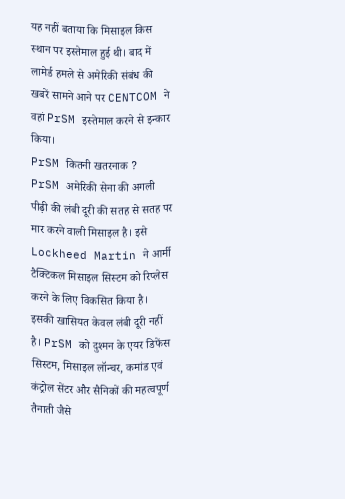यह नहीं बताया कि मिसाइल किस स्थान पर इस्तेमाल हुई थी। बाद में लामेर्ड हमले से अमेरिकी संबंध की खबरें सामने आने पर CENTCOM ने वहां PrSM इस्तेमाल करने से इन्कार किया।
PrSM कितनी खतरनाक ?
PrSM अमेरिकी सेना की अगली पीढ़ी की लंबी दूरी की सतह से सतह पर मार करने वाली मिसाइल है। इसे Lockheed Martin ने आर्मी टैक्टिकल मिसाइल सिस्टम को रिप्लेस करने के लिए विकसित किया है। इसकी खासियत केवल लंबी दूरी नहीं है। PrSM को दुश्मन के एयर डिफेंस सिस्टम, मिसाइल लॉन्चर, कमांड एवं कंट्रोल सेंटर और सैनिकों की महत्वपूर्ण तैनाती जैसे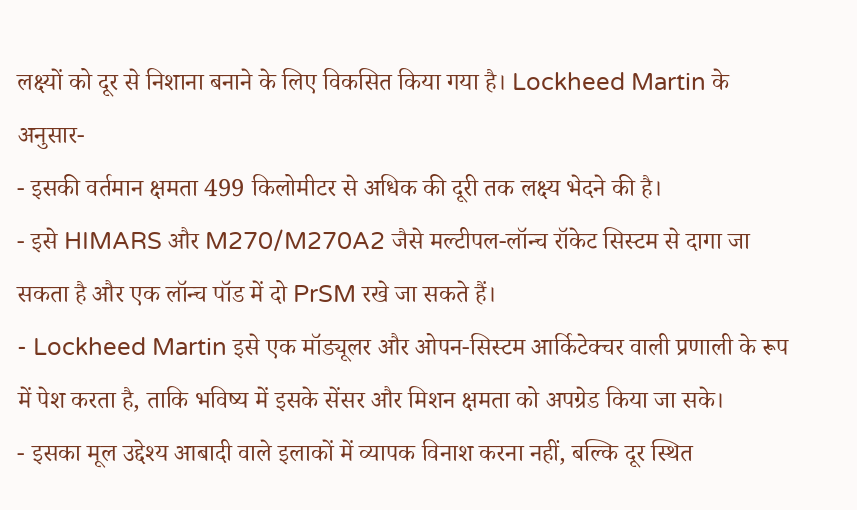लक्ष्यों को दूर से निशाना बनाने के लिए विकसित किया गया है। Lockheed Martin के अनुसार-
- इसकी वर्तमान क्षमता 499 किलोमीटर से अधिक की दूरी तक लक्ष्य भेदने की है।
- इसे HIMARS और M270/M270A2 जैसे मल्टीपल-लॉन्च रॉकेट सिस्टम से दागा जा सकता है और एक लॉन्च पॉड में दो PrSM रखे जा सकते हैं।
- Lockheed Martin इसे एक मॉड्यूलर और ओपन-सिस्टम आर्किटेक्चर वाली प्रणाली के रूप में पेश करता है, ताकि भविष्य में इसके सेंसर और मिशन क्षमता को अपग्रेड किया जा सके।
- इसका मूल उद्देश्य आबादी वाले इलाकों में व्यापक विनाश करना नहीं, बल्कि दूर स्थित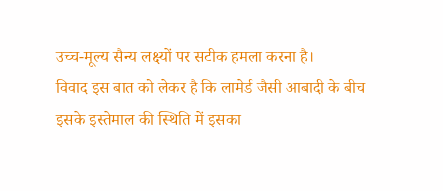उच्च-मूल्य सैन्य लक्ष्यों पर सटीक हमला करना है।
विवाद इस बात को लेकर है कि लामेर्ड जैसी आबादी के बीच इसके इस्तेमाल की स्थिति में इसका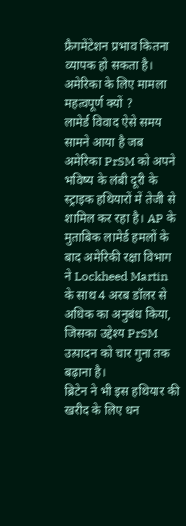फ्रैगमेंटेशन प्रभाव कितना व्यापक हो सकता है।
अमेरिका के लिए मामला महत्वपूर्ण क्यों ?
लामेर्ड विवाद ऐसे समय सामने आया है जब अमेरिका PrSM को अपने भविष्य के लंबी दूरी के स्ट्राइक हथियारों में तेजी से शामिल कर रहा है। AP के मुताबिक लामेर्ड हमलों के बाद अमेरिकी रक्षा विभाग ने Lockheed Martin के साथ 4 अरब डॉलर से अधिक का अनुबंध किया, जिसका उद्देश्य PrSM उत्पादन को चार गुना तक बढ़ाना है।
ब्रिटेन ने भी इस हथियार की खरीद के लिए धन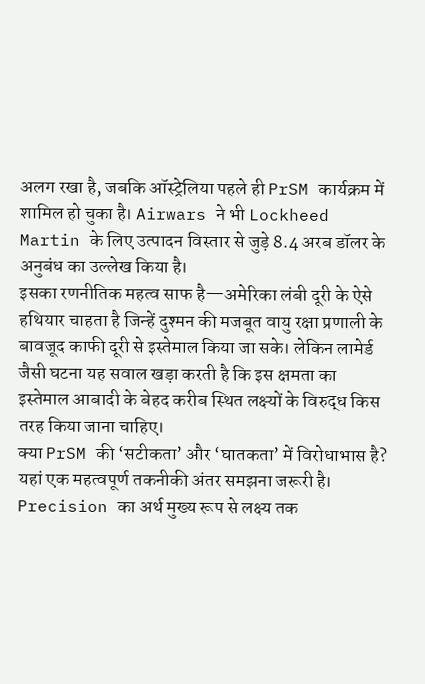अलग रखा है, जबकि ऑस्ट्रेलिया पहले ही PrSM कार्यक्रम में शामिल हो चुका है। Airwars ने भी Lockheed Martin के लिए उत्पादन विस्तार से जुड़े 8.4 अरब डॉलर के अनुबंध का उल्लेख किया है।
इसका रणनीतिक महत्व साफ है—अमेरिका लंबी दूरी के ऐसे हथियार चाहता है जिन्हें दुश्मन की मजबूत वायु रक्षा प्रणाली के बावजूद काफी दूरी से इस्तेमाल किया जा सके। लेकिन लामेर्ड जैसी घटना यह सवाल खड़ा करती है कि इस क्षमता का इस्तेमाल आबादी के बेहद करीब स्थित लक्ष्यों के विरुद्ध किस तरह किया जाना चाहिए।
क्या PrSM की ‘सटीकता’ और ‘घातकता’ में विरोधाभास है?
यहां एक महत्वपूर्ण तकनीकी अंतर समझना जरूरी है। Precision का अर्थ मुख्य रूप से लक्ष्य तक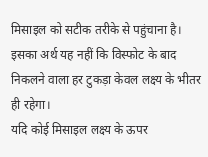मिसाइल को सटीक तरीके से पहुंचाना है। इसका अर्थ यह नहीं कि विस्फोट के बाद निकलने वाला हर टुकड़ा केवल लक्ष्य के भीतर ही रहेगा।
यदि कोई मिसाइल लक्ष्य के ऊपर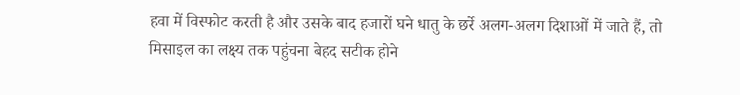हवा में विस्फोट करती है और उसके बाद हजारों घने धातु के छर्रे अलग-अलग दिशाओं में जाते हैं, तो मिसाइल का लक्ष्य तक पहुंचना बेहद सटीक होने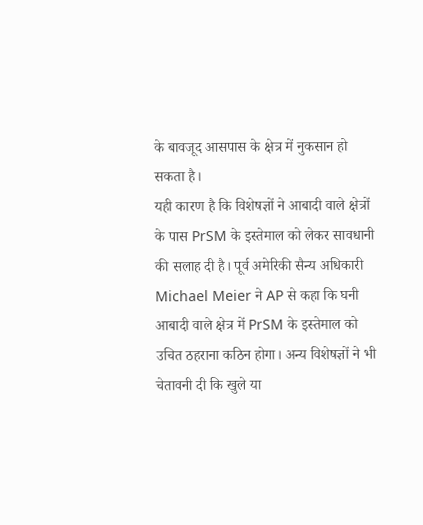के बावजूद आसपास के क्षेत्र में नुकसान हो सकता है।
यही कारण है कि विशेषज्ञों ने आबादी वाले क्षेत्रों के पास PrSM के इस्तेमाल को लेकर सावधानी की सलाह दी है। पूर्व अमेरिकी सैन्य अधिकारी Michael Meier ने AP से कहा कि घनी आबादी वाले क्षेत्र में PrSM के इस्तेमाल को उचित ठहराना कठिन होगा। अन्य विशेषज्ञों ने भी चेतावनी दी कि खुले या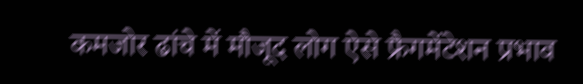कमजोर ढांचे में मौजूद लोग ऐसे फ्रैगमेंटेशन प्रभाव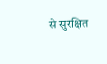से सुरक्षित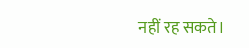नहीं रह सकते।